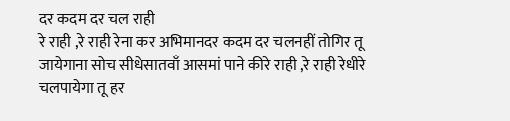दर कदम दर चल राही
रे राही ,रे राही रेना कर अभिमानदर कदम दर चलनहीं तोगिर तू जायेगाना सोच सीधेसातवाँ आसमां पाने कीरे राही ,रे राही रेधीरे चलपायेगा तू हर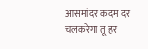आसमांदर कदम दर चलकरेगा तू हर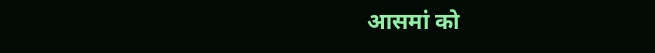आसमां को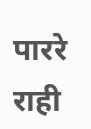पाररे राही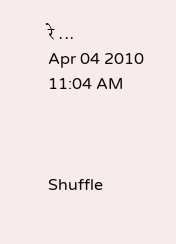रे ...
Apr 04 2010 11:04 AM



Shuffle